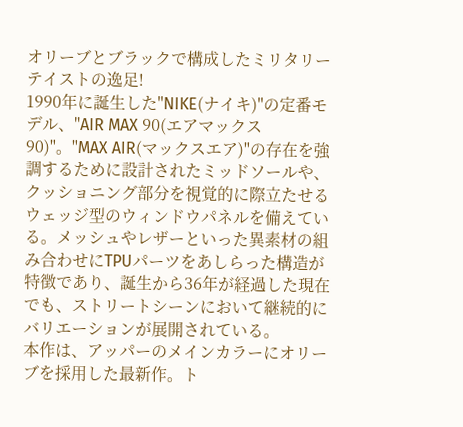オリーブとブラックで構成したミリタリーテイストの逸足!
1990年に誕生した"NIKE(ナイキ)"の定番モデル、"AIR MAX 90(エアマックス90)"。"MAX AIR(マックスエア)"の存在を強調するために設計されたミッドソールや、クッショニング部分を視覚的に際立たせるウェッジ型のウィンドウパネルを備えている。メッシュやレザーといった異素材の組み合わせにTPUパーツをあしらった構造が特徴であり、誕生から36年が経過した現在でも、ストリートシーンにおいて継続的にバリエーションが展開されている。
本作は、アッパーのメインカラーにオリーブを採用した最新作。ト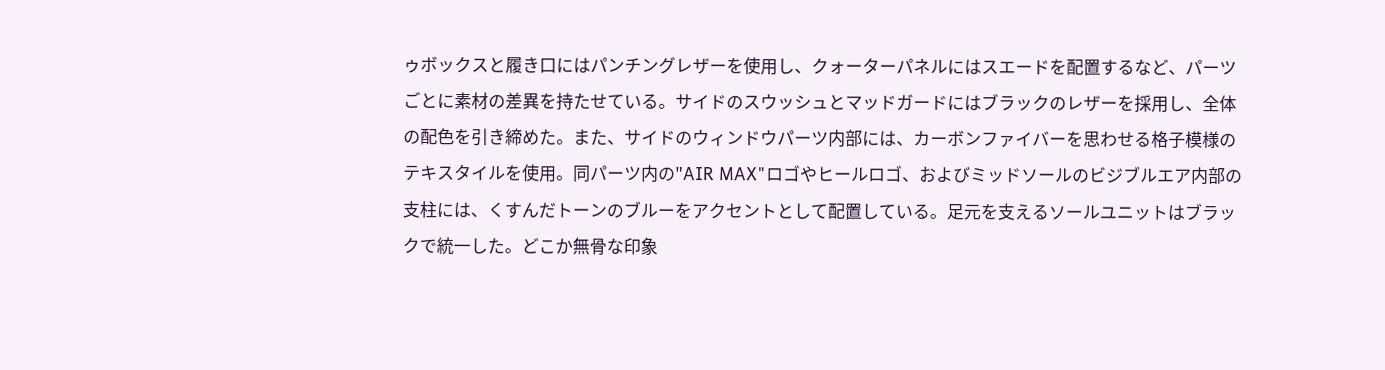ゥボックスと履き口にはパンチングレザーを使用し、クォーターパネルにはスエードを配置するなど、パーツごとに素材の差異を持たせている。サイドのスウッシュとマッドガードにはブラックのレザーを採用し、全体の配色を引き締めた。また、サイドのウィンドウパーツ内部には、カーボンファイバーを思わせる格子模様のテキスタイルを使用。同パーツ内の"AIR MAX"ロゴやヒールロゴ、およびミッドソールのビジブルエア内部の支柱には、くすんだトーンのブルーをアクセントとして配置している。足元を支えるソールユニットはブラックで統一した。どこか無骨な印象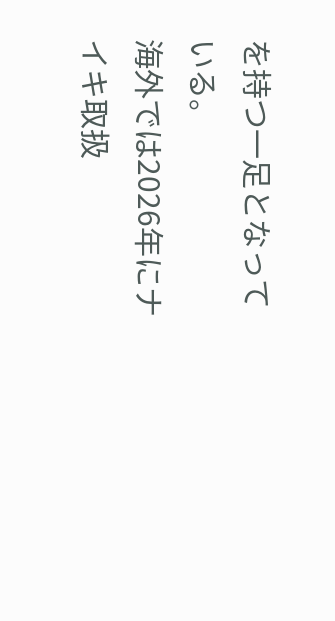を持つ一足となっている。
海外では2026年にナイキ取扱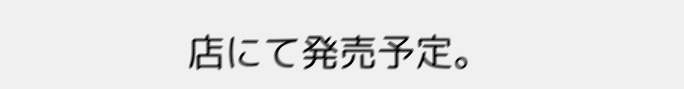店にて発売予定。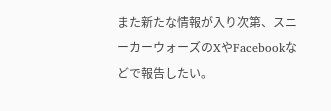また新たな情報が入り次第、スニーカーウォーズのXやFacebookなどで報告したい。